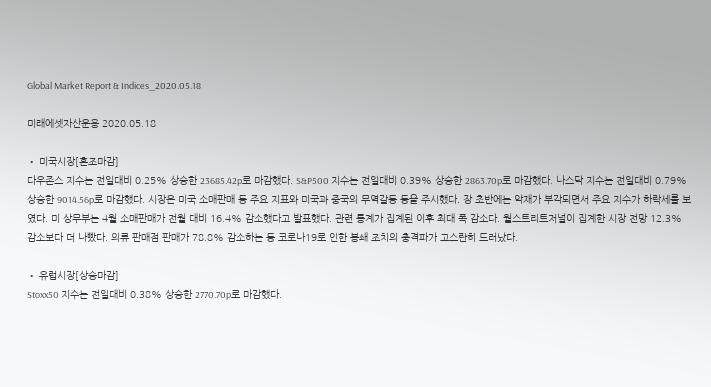Global Market Report & Indices_2020.05.18

미래에셋자산운용 2020.05.18

• 미국시장[혼조마감]
다우존스 지수는 전일대비 0.25% 상승한 23685.42p로 마감했다. S&P500 지수는 전일대비 0.39% 상승한 2863.70p로 마감했다. 나스닥 지수는 전일대비 0.79% 상승한 9014.56p로 마감했다. 시장은 미국 소매판매 등 주요 지표와 미국과 중국의 무역갈등 등을 주시했다. 장 초반에는 악재가 부각되면서 주요 지수가 하락세를 보였다. 미 상무부는 4월 소매판매가 전월 대비 16.4% 감소했다고 발표했다. 관련 통계가 집계된 이후 최대 폭 감소다. 월스트리트저널이 집계한 시장 전망 12.3% 감소보다 더 나빴다. 의류 판매점 판매가 78.8% 감소하는 등 코로나19로 인한 봉쇄 조치의 충격파가 고스란히 드러났다.

• 유럽시장[상승마감]
Stoxx50 지수는 전일대비 0.38% 상승한 2770.70p로 마감했다.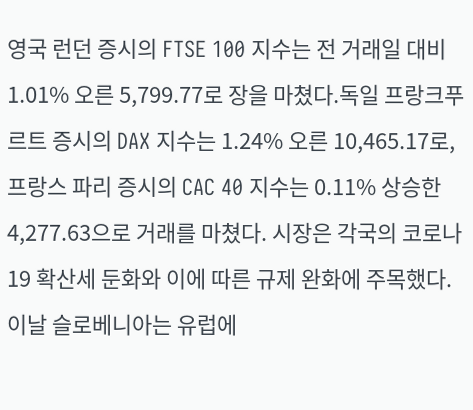영국 런던 증시의 FTSE 100 지수는 전 거래일 대비 1.01% 오른 5,799.77로 장을 마쳤다.독일 프랑크푸르트 증시의 DAX 지수는 1.24% 오른 10,465.17로, 프랑스 파리 증시의 CAC 40 지수는 0.11% 상승한 4,277.63으로 거래를 마쳤다. 시장은 각국의 코로나19 확산세 둔화와 이에 따른 규제 완화에 주목했다. 이날 슬로베니아는 유럽에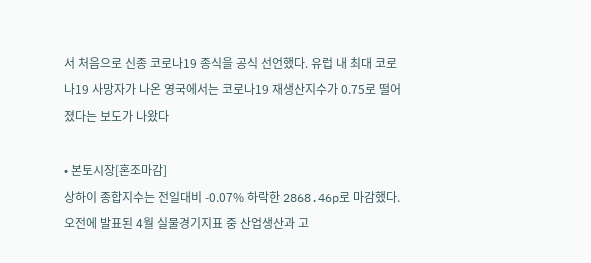서 처음으로 신종 코로나19 종식을 공식 선언했다. 유럽 내 최대 코로나19 사망자가 나온 영국에서는 코로나19 재생산지수가 0.75로 떨어졌다는 보도가 나왔다

• 본토시장[혼조마감]
상하이 종합지수는 전일대비 -0.07% 하락한 2868.46p로 마감했다. 오전에 발표된 4월 실물경기지표 중 산업생산과 고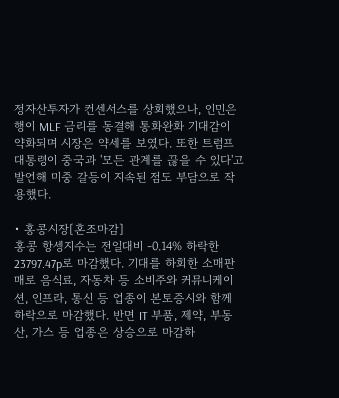정자산투자가 컨센서스를 상회했으나, 인민은행이 MLF 금리를 동결해 통화완화 기대감이 약화되며 시장은 약세를 보였다. 또한 트럼프 대통령이 중국과 '모든 관계를 끊을 수 있다'고 발언해 미중 갈등이 지속된 점도 부담으로 작용했다.

• 홍콩시장[혼조마감]
홍콩 항셍지수는 전일대비 -0.14% 하락한 23797.47p로 마감했다. 기대를 하회한 소매판매로 음식료, 자동차 등 소비주와 커뮤니케이션, 인프라, 통신 등 업종이 본토증시와 함께 하락으로 마감했다. 반면 IT 부품, 제약, 부동산, 가스 등 업종은 상승으로 마감하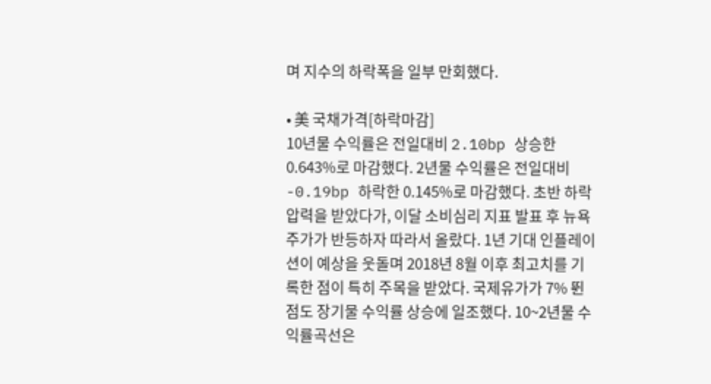며 지수의 하락폭을 일부 만회했다.

• 美 국채가격[하락마감]
10년물 수익률은 전일대비 2.10bp 상승한 0.643%로 마감했다. 2년물 수익률은 전일대비 -0.19bp 하락한 0.145%로 마감했다. 초반 하락 압력을 받았다가, 이달 소비심리 지표 발표 후 뉴욕주가가 반등하자 따라서 올랐다. 1년 기대 인플레이션이 예상을 웃돌며 2018년 8월 이후 최고치를 기록한 점이 특히 주목을 받았다. 국제유가가 7% 뛴 점도 장기물 수익률 상승에 일조했다. 10~2년물 수익률곡선은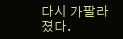다시 가팔라졌다.